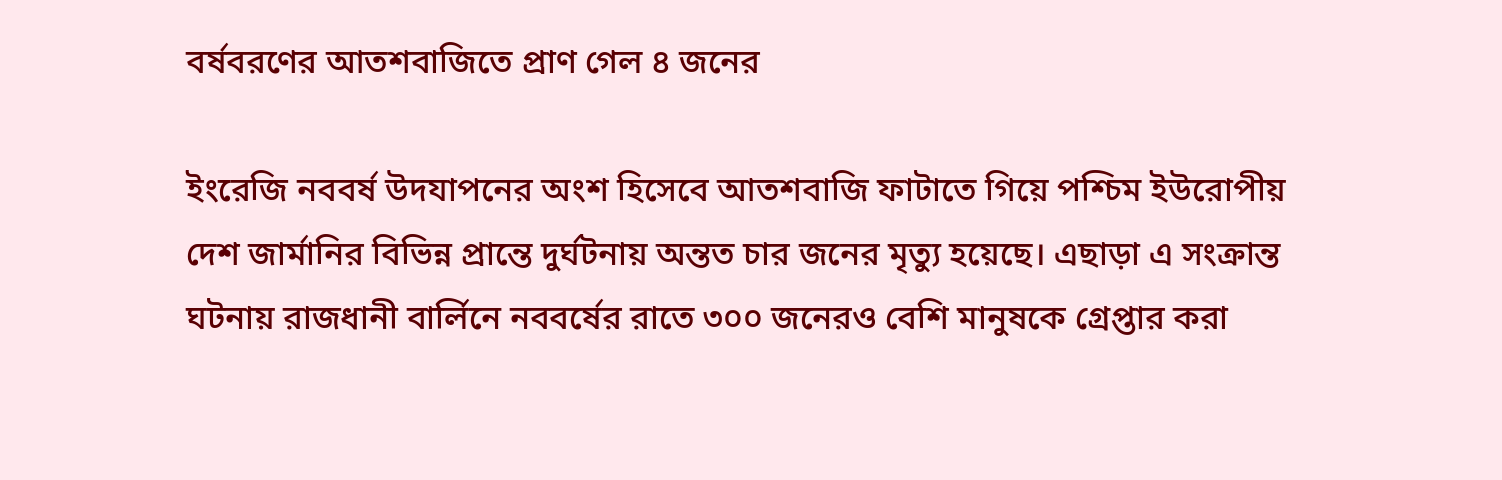বর্ষবরণের আতশবাজিতে প্রাণ গেল ৪ জনের

ইংরেজি নববর্ষ উদযাপনের অংশ হিসেবে আতশবাজি ফাটাতে গিয়ে পশ্চিম ইউরোপীয় দেশ জার্মানির বিভিন্ন প্রান্তে দুর্ঘটনায় অন্তত চার জনের মৃত্যু হয়েছে। এছাড়া এ সংক্রান্ত ঘটনায় রাজধানী বার্লিনে নববর্ষের রাতে ৩০০ জনেরও বেশি মানুষকে গ্রেপ্তার করা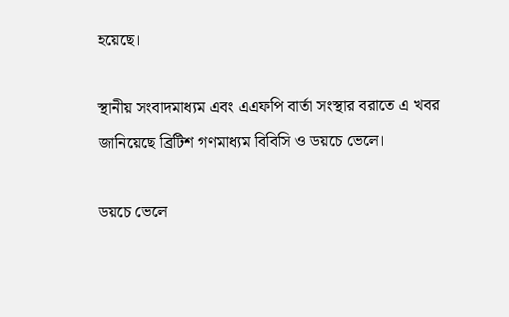হয়েছে।

স্থানীয় সংবাদমাধ্যম এবং এএফপি বার্তা সংস্থার বরাতে এ খবর জানিয়েছে ব্রিটিশ গণমাধ্যম বিবিসি ও ডয়চে ভেলে।

ডয়চে ভেলে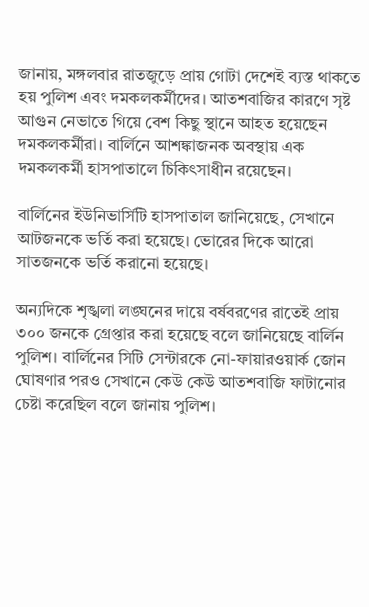জানায়, মঙ্গলবার রাতজুড়ে প্রায় গোটা দেশেই ব্যস্ত থাকতে হয় পুলিশ এবং দমকলকর্মীদের। আতশবাজির কারণে সৃষ্ট আগুন নেভাতে গিয়ে বেশ কিছু স্থানে আহত হয়েছেন দমকলকর্মীরা। বার্লিনে আশঙ্কাজনক অবস্থায় এক দমকলকর্মী হাসপাতালে চিকিৎসাধীন রয়েছেন।

বার্লিনের ইউনিভার্সিটি হাসপাতাল জানিয়েছে, সেখানে আটজনকে ভর্তি করা হয়েছে। ভোরের দিকে আরো সাতজনকে ভর্তি করানো হয়েছে।

অন্যদিকে শৃঙ্খলা লঙ্ঘনের দায়ে বর্ষবরণের রাতেই প্রায় ৩০০ জনকে গ্রেপ্তার করা হয়েছে বলে জানিয়েছে বার্লিন পুলিশ। বার্লিনের সিটি সেন্টারকে নো-ফায়ারওয়ার্ক জোন ঘোষণার পরও সেখানে কেউ কেউ আতশবাজি ফাটানোর চেষ্টা করেছিল বলে জানায় পুলিশ।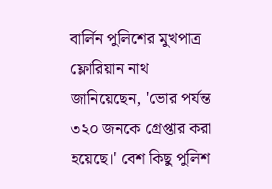বার্লিন পুলিশের মুখপাত্র ফ্লোরিয়ান নাথ জানিয়েছেন, 'ভোর পর্যন্ত ৩২০ জনকে গ্রেপ্তার করা হয়েছে।' বেশ কিছু পুলিশ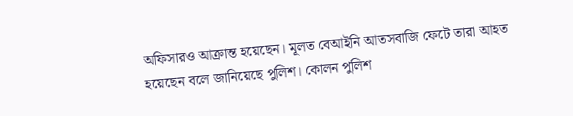অফিসারও আক্রান্ত হয়েছেন। মূলত বেআইনি আতসবাজি ফেটে তারা আহত হয়েছেন বলে জানিয়েছে পুলিশ। কোলন পুলিশ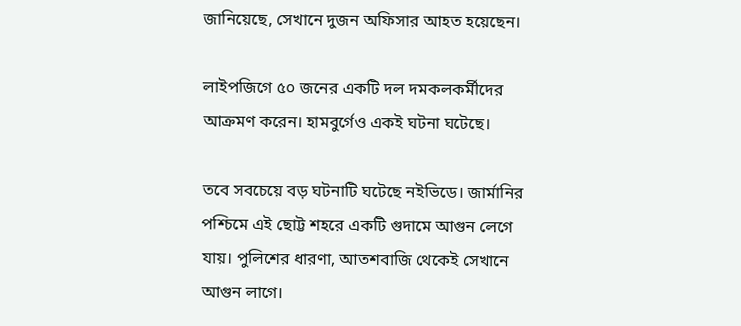জানিয়েছে, সেখানে দুজন অফিসার আহত হয়েছেন।

লাইপজিগে ৫০ জনের একটি দল দমকলকর্মীদের আক্রমণ করেন। হামবুর্গেও একই ঘটনা ঘটেছে।

তবে সবচেয়ে বড় ঘটনাটি ঘটেছে নইভিডে। জার্মানির পশ্চিমে এই ছোট্ট শহরে একটি গুদামে আগুন লেগে যায়। পুলিশের ধারণা, আতশবাজি থেকেই সেখানে আগুন লাগে।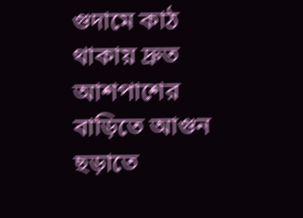গুদামে কাঠ থাকায় দ্রুত আশপাশের বাড়িতে আগুন ছড়াতে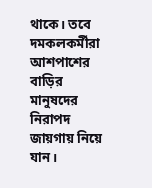থাকে। তবে দমকলকর্মীরা আশপাশের বাড়ির মানুষদের নিরাপদ জায়গায় নিয়ে যান।